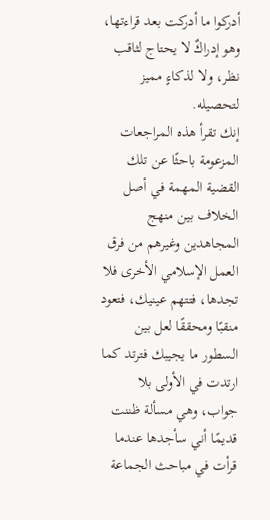أدركوا ما أدركت بعد قراءتها، وهو إدراكٌ لا يحتاج لثاقب نظر، ولا لذكاءٍ مميز لتحصيله.
إنك تقرأ هذه المراجعات المزعومة باحثًا عن تلك القضية المهمة في أصل الخلاف بين منهج المجاهدين وغيرهم من فرق العمل الإسلامي الأخرى فلا تجدها، فتتهم عينيك، فتعود منقبًا ومحققًا لعل بين السطور ما يجيبك فترتد كما ارتدت في الأولى بلا جواب، وهي مسألة ظننت قديمًا أني سأجدها عندما قرأت في مباحث الجماعة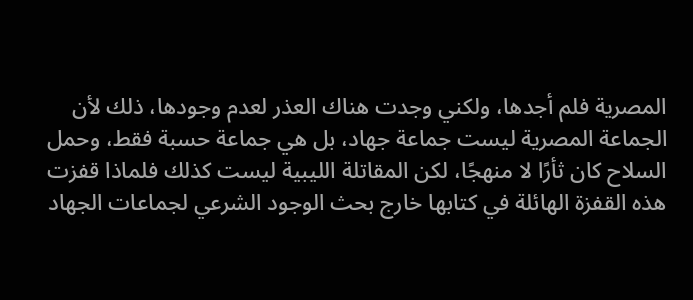المصرية فلم أجدها، ولكني وجدت هناك العذر لعدم وجودها، ذلك لأن الجماعة المصرية ليست جماعة جهاد، بل هي جماعة حسبة فقط، وحمل السلاح كان ثأرًا لا منهجًا، لكن المقاتلة الليبية ليست كذلك فلماذا قفزت هذه القفزة الهائلة في كتابها خارج بحث الوجود الشرعي لجماعات الجهاد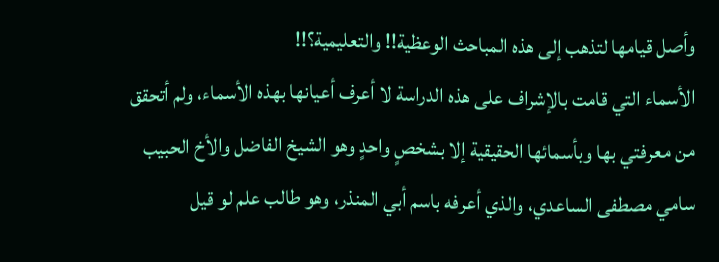وأصل قيامها لتذهب إلى هذه المباحث الوعظية!! والتعليمية؟!!
الأسماء التي قامت بالإشراف على هذه الدراسة لا أعرف أعيانها بهذه الأسماء، ولم أتحقق من معرفتي بها وبأسمائها الحقيقية إلا بشخصٍ واحدٍ وهو الشيخ الفاضل والأخ الحبيب سامي مصطفى الساعدي، والذي أعرفه باسم أبي المنذر، وهو طالب علم لو قيل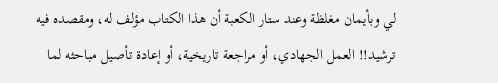لي وبأيمان مغلظة وعند ستار الكعبة أن هذا الكتاب مؤلف له، ومقصده فيه ترشيد!! العمل الجهادي، أو مراجعة تاريخية، أو إعادة تأصيل مباحثه لما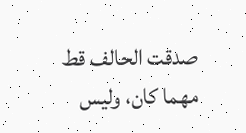صدقت الحالف قط مهما كان، وليس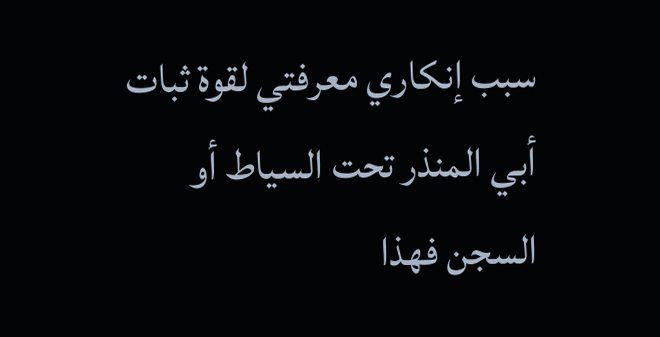سبب إنكاري معرفتي لقوة ثبات أبي المنذر تحت السياط أو السجن فهذا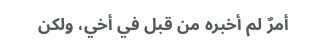أمرٌ لم أخبره من قبل في أخي، ولكن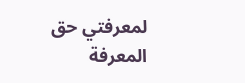لمعرفتي حق المعرفة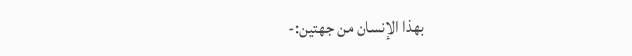بهذا الإنسان من جهتين:-